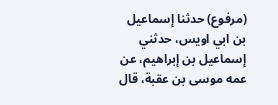(مرفوع) حدثنا إسماعيل بن ابي اويس، حدثني إسماعيل بن إبراهيم، عن عمه موسى بن عقبة، قال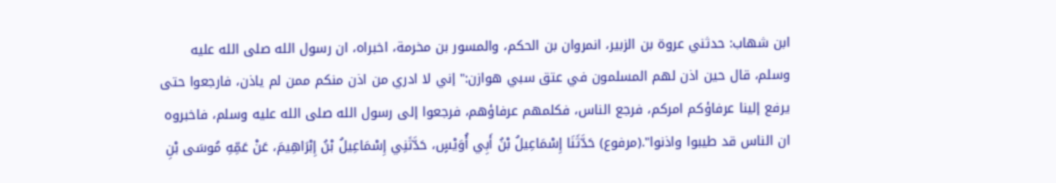ابن شهاب: حدثني عروة بن الزبير، انمروان بن الحكم، والمسور بن مخرمة، اخبراه، ان رسول الله صلى الله عليه وسلم، قال حين اذن لهم المسلمون في عتق سبي هوازن:" إني لا ادري من اذن منكم ممن لم ياذن، فارجعوا حتى يرفع إلينا عرفاؤكم امركم، فرجع الناس، فكلمهم عرفاؤهم، فرجعوا إلى رسول الله صلى الله عليه وسلم، فاخبروه ان الناس قد طيبوا واذنوا".(مرفوع) حَدَّثَنَا إِسْمَاعِيلُ بْنُ أَبِي أُوَيْسٍ، حَدَّثَنِي إِسْمَاعِيلُ بْنُ إِبْرَاهِيمَ، عَنْ عَمِّهِ مُوسَى بْنِ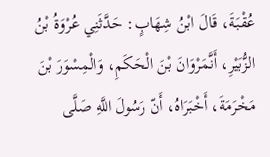عُقْبَةَ، قَالَ ابْنُ شِهَابٍ: حَدَّثَنِي عُرْوَةُ بْنُ الزُّبَيْرِ، أَنَّمَرْوَانَ بْنَ الْحَكَمِ، وَالْمِسْوَرَ بْنَ مَخْرَمَةَ، أَخْبَرَاهُ، أَنّ رَسُولَ اللَّهِ صَلَّى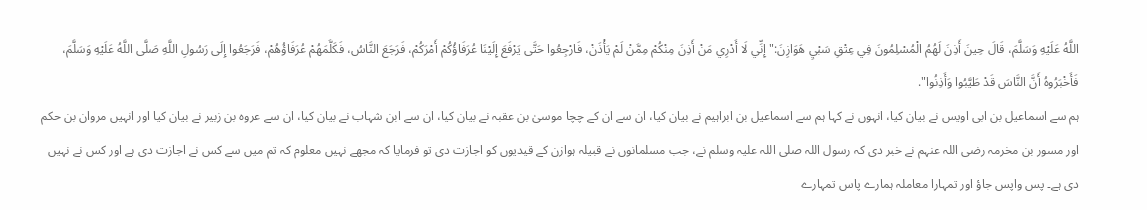اللَّهُ عَلَيْهِ وَسَلَّمَ، قَالَ حِينَ أَذِنَ لَهُمُ الْمُسْلِمُونَ فِي عِتْقِ سَبْيِ هَوَازِنَ:" إِنِّي لَا أَدْرِي مَنْ أَذِنَ مِنْكُمْ مِمَّنْ لَمْ يَأْذَنْ، فَارْجِعُوا حَتَّى يَرْفَعَ إِلَيْنَا عُرَفَاؤُكُمْ أَمْرَكُمْ، فَرَجَعَ النَّاسُ، فَكَلَّمَهُمْ عُرَفَاؤُهُمْ، فَرَجَعُوا إِلَى رَسُولِ اللَّهِ صَلَّى اللَّهُ عَلَيْهِ وَسَلَّمَ، فَأَخْبَرُوهُ أَنَّ النَّاسَ قَدْ طَيَّبُوا وَأَذِنُوا".
ہم سے اسماعیل بن ابی اویس نے بیان کیا، انہوں نے کہا ہم سے اسماعیل بن ابراہیم نے بیان کیا، ان سے ان کے چچا موسیٰ بن عقبہ نے بیان کیا، ان سے ابن شہاب نے بیان کیا، ان سے عروہ بن زبیر نے بیان کیا اور انہیں مروان بن حکم اور مسور بن مخرمہ رضی اللہ عنہم نے خبر دی کہ رسول اللہ صلی اللہ علیہ وسلم نے، جب مسلمانوں نے قبیلہ ہوازن کے قیدیوں کو اجازت دی تو فرمایا کہ مجھے نہیں معلوم کہ تم میں سے کس نے اجازت دی ہے اور کس نے نہیں دی ہے۔ پس واپس جاؤ اور تمہارا معاملہ ہمارے پاس تمہارے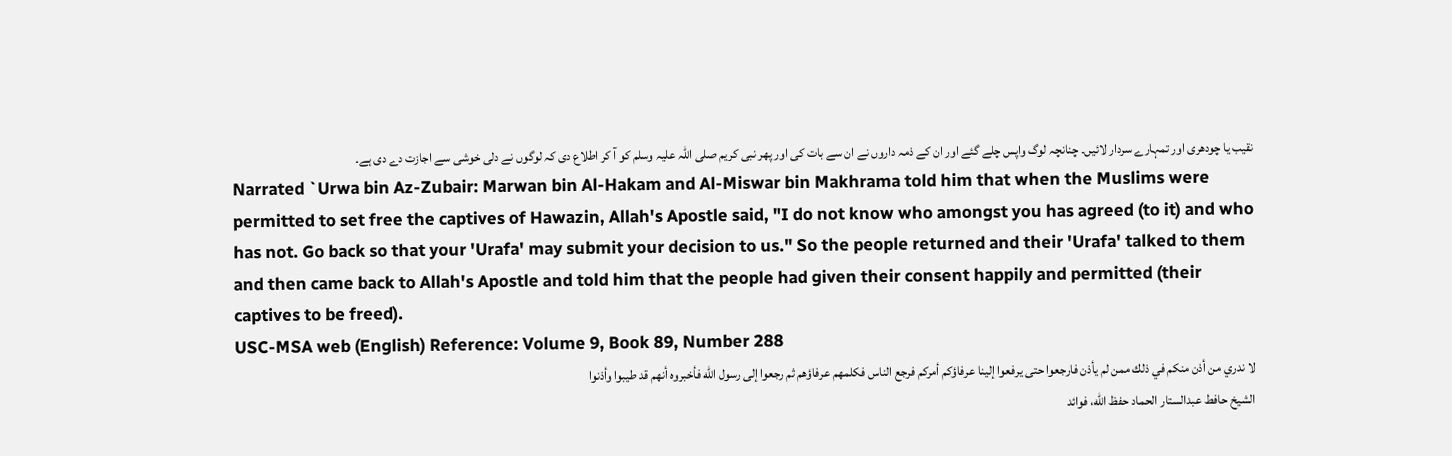نقیب یا چودھری اور تمہارے سردار لائیں۔ چنانچہ لوگ واپس چلے گئے اور ان کے ذمہ داروں نے ان سے بات کی اور پھر نبی کریم صلی اللہ علیہ وسلم کو آ کر اطلاع دی کہ لوگوں نے دلی خوشی سے اجازت دے دی ہے۔
Narrated `Urwa bin Az-Zubair: Marwan bin Al-Hakam and Al-Miswar bin Makhrama told him that when the Muslims were permitted to set free the captives of Hawazin, Allah's Apostle said, "I do not know who amongst you has agreed (to it) and who has not. Go back so that your 'Urafa' may submit your decision to us." So the people returned and their 'Urafa' talked to them and then came back to Allah's Apostle and told him that the people had given their consent happily and permitted (their captives to be freed).
USC-MSA web (English) Reference: Volume 9, Book 89, Number 288
لا ندري من أذن منكم في ذلك ممن لم يأذن فارجعوا حتى يرفعوا إلينا عرفاؤكم أمركم فرجع الناس فكلمهم عرفاؤهم ثم رجعوا إلى رسول الله فأخبروه أنهم قد طيبوا وأذنوا
الشيخ حافط عبدالستار الحماد حفظ الله، فوائد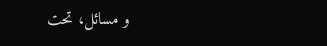و مسائل، تحت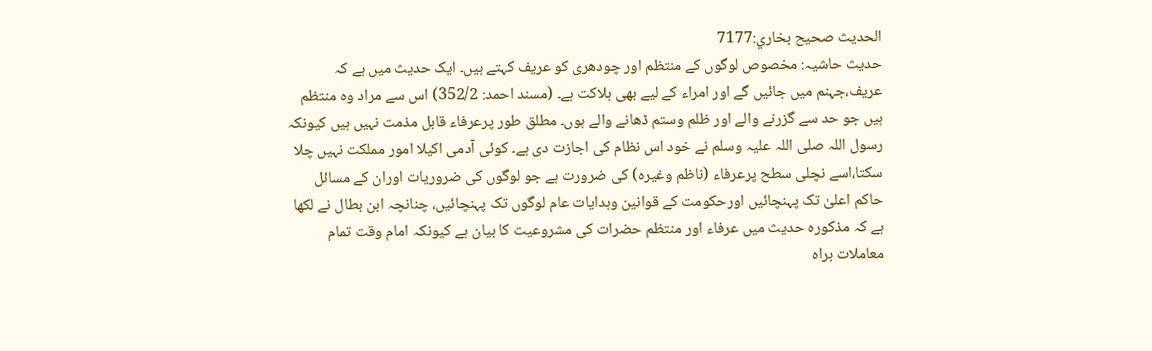الحديث صحيح بخاري:7177
حدیث حاشیہ: مخصوص لوگوں کے منتظم اور چودھری کو عریف کہتے ہیں۔ ایک حدیث میں ہے کہ عریف،جہنم میں جائیں گے اور امراء کے لیے بھی ہلاکت ہے۔ (مسند احمد: 352/2) اس سے مراد وہ منتظم ہیں جو حد سے گزرنے والے اور ظلم وستم ڈھانے والے ہوں۔ مطلق طور پرعرفاء قابل مذمت نہیں ہیں کیونکہ رسول اللہ صلی اللہ علیہ وسلم نے خود اس نظام کی اجازت دی ہے۔ کوئی آدمی اکیلا امور مملکت نہیں چلا سکتا،اسے نچلی سطح پرعرفاء (ناظم وغیرہ) کی ضرورت ہے جو لوگوں کی ضروریات اوران کے مسائل حاکم اعلیٰ تک پہنچائیں اورحکومت کے قوانین وہدایات عام لوگوں تک پہنچائیں، چنانچہ ابن بطال نے لکھا ہے کہ مذکورہ حدیث میں عرفاء اور منتظم حضرات کی مشروعیت کا بیان ہے کیونکہ امام وقت تمام معاملات براہ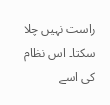راست نہیں چلا سکتا۔ اس نظام کی اسے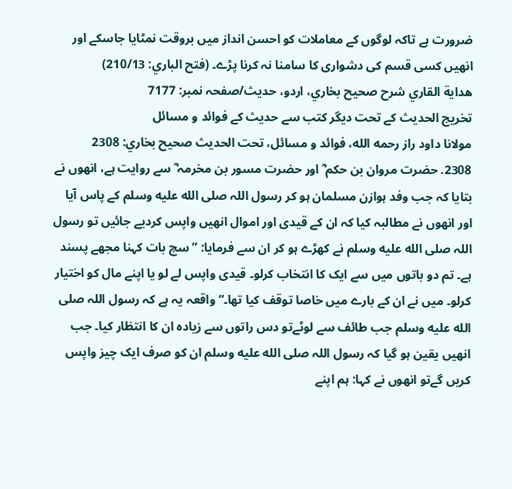ضرورت ہے تاکہ لوگوں کے معاملات کو احسن انداز میں بروقت نمٹایا جاسکے اور انھیں کسی قسم کی دشواری کا سامنا نہ کرنا پڑے۔ (فتح الباري: 210/13)
هداية القاري شرح صحيح بخاري، اردو، حدیث/صفحہ نمبر: 7177
تخریج الحدیث کے تحت دیگر کتب سے حدیث کے فوائد و مسائل
مولانا داود راز رحمه الله، فوائد و مسائل، تحت الحديث صحيح بخاري: 2308
2308. حضرت مروان بن حکم ؓ اور حضرت مسور بن مخرمہ ؓ سے روایت ہے، انھوں نے بتایا کہ جب وفد ہوازن مسلمان ہو کر رسول اللہ صلى الله عليه وسلم کے پاس آیا اور انھوں نے مطالبہ کیا کہ ان کے قیدی اور اموال انھیں واپس کردیے جائیں تو رسول اللہ صلى الله عليه وسلم نے کھڑے ہو کر ان سے فرمایا: ”سچ بات کہنا مجھے پسند ہے۔ تم دو باتوں میں سے ایک کا انتخاب کرلو۔ قیدی واپس لے لو یا اپنے مال کو اختیار کرلو۔ میں نے ان کے بارے میں خاصا توقف کیا تھا۔“ واقعہ یہ ہے کہ رسول اللہ صلى الله عليه وسلم جب طائف سے لوٹےتو دس راتوں سے زیادہ ان کا انتظار کیا۔ جب انھیں یقین ہو گیا کہ رسول اللہ صلى الله عليه وسلم ان کو صرف ایک چیز واپس کریں گےتو انھوں نے کہا: ہم اپنے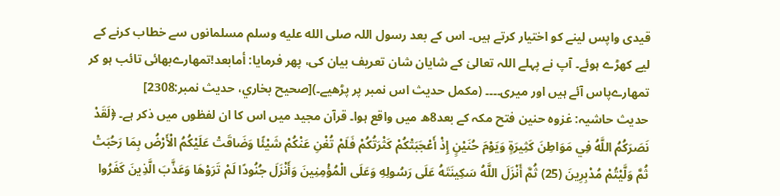قیدی واپس لینے کو اختیار کرتے ہیں۔ اس کے بعد رسول اللہ صلى الله عليه وسلم مسلمانوں سے خطاب کرنے کے لیے کھڑے ہوئے۔ آپ نے پہلے اللہ تعالیٰ کے شایان شان تعریف بیان کی، پھر فرمایا: أمابعد!تمھارےبھائی تائب ہو کر تمھارےپاس آئے ہیں اور میری۔۔۔۔ (مکمل حدیث اس نمبر پر پڑھیے۔)[صحيح بخاري، حديث نمبر:2308]
حدیث حاشیہ: غزوہ حنین فتح مکہ کے بعد8ھ میں واقع ہوا۔ قرآن مجید میں اس کا ان لفظوں میں ذکر ہے۔ ﴿لَقَدْ نَصَرَكُمُ اللَّهُ فِي مَوَاطِنَ كَثِيرَةٍ وَيَوْمَ حُنَيْنٍ إِذْ أَعْجَبَتْكُمْ كَثْرَتُكُمْ فَلَمْ تُغْنِ عَنْكُمْ شَيْئًا وَضَاقَتْ عَلَيْكُمُ الْأَرْضُ بِمَا رَحُبَتْ ثُمَّ وَلَّيْتُمْ مُدْبِرِينَ (25) ثُمَّ أَنْزَلَ اللَّهُ سَكِينَتَهُ عَلَى رَسُولِهِ وَعَلَى الْمُؤْمِنِينَ وَأَنْزَلَ جُنُودًا لَمْ تَرَوْهَا وَعَذَّبَ الَّذِينَ كَفَرُوا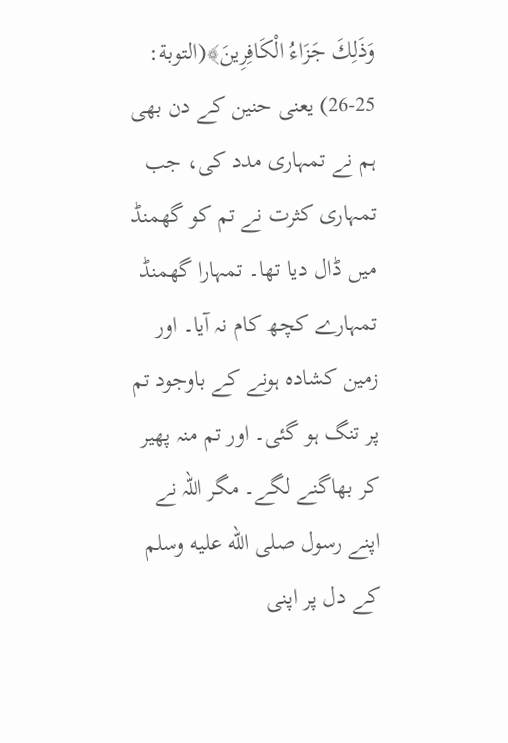وَذَلِكَ جَزَاءُ الْكَافِرِينَ﴾(التوبة: 25-26) یعنی حنین کے دن بھی ہم نے تمہاری مدد کی، جب تمہاری کثرت نے تم کو گھمنڈ میں ڈال دیا تھا۔ تمہارا گھمنڈ تمہارے کچھ کام نہ آیا۔ اور زمین کشادہ ہونے کے باوجود تم پر تنگ ہو گئی۔ اور تم منہ پھیر کر بھاگنے لگے۔ مگر اللہ نے اپنے رسول صلى الله عليه وسلم کے دل پر اپنی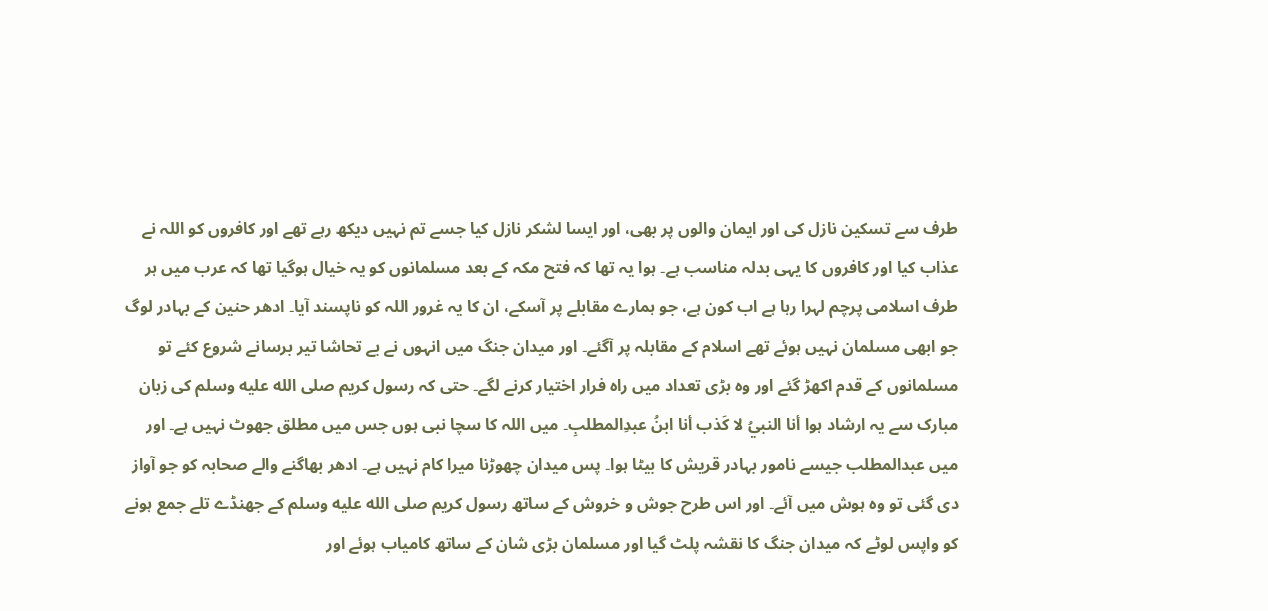طرف سے تسکین نازل کی اور ایمان والوں پر بھی، اور ایسا لشکر نازل کیا جسے تم نہیں دیکھ رہے تھے اور کافروں کو اللہ نے عذاب کیا اور کافروں کا یہی بدلہ مناسب ہے۔ ہوا یہ تھا کہ فتح مکہ کے بعد مسلمانوں کو یہ خیال ہوگیا تھا کہ عرب میں ہر طرف اسلامی پرچم لہرا رہا ہے اب کون ہے، جو ہمارے مقابلے پر آسکے، ان کا یہ غرور اللہ کو ناپسند آیا۔ ادھر حنین کے بہادر لوگ جو ابھی مسلمان نہیں ہوئے تھے اسلام کے مقابلہ پر آگئے۔ اور میدان جنگ میں انہوں نے بے تحاشا تیر برسانے شروع کئے تو مسلمانوں کے قدم اکھڑ گئے اور وہ بڑی تعداد میں راہ فرار اختیار کرنے لگے۔ حتی کہ رسول کریم صلى الله عليه وسلم کی زبان مبارک سے یہ ارشاد ہوا أنا النبيُ لا کَذب أنا ابنُ عبدِالمطلبِ۔ میں اللہ کا سچا نبی ہوں جس میں مطلق جھوٹ نہیں ہے۔ اور میں عبدالمطلب جیسے نامور بہادر قریش کا بیٹا ہوا۔ پس میدان چھوڑنا میرا کام نہیں ہے۔ ادھر بھاگنے والے صحابہ کو جو آواز دی گئی تو وہ ہوش میں آئے۔ اور اس طرح جوش و خروش کے ساتھ رسول کریم صلى الله عليه وسلم کے جھنڈے تلے جمع ہونے کو واپس لوٹے کہ میدان جنگ کا نقشہ پلٹ گیا اور مسلمان بڑی شان کے ساتھ کامیاب ہوئے اور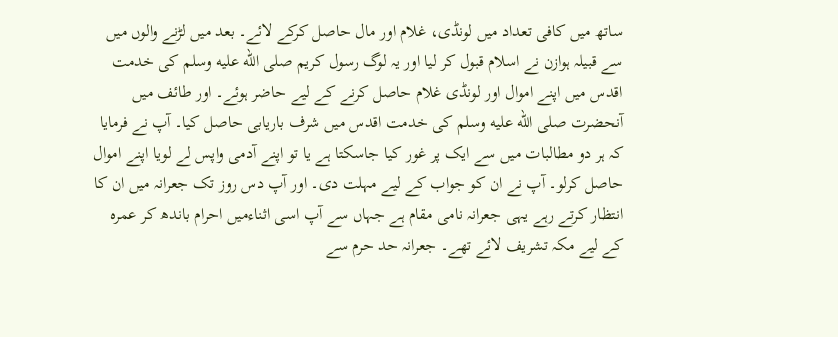ساتھ میں کافی تعداد میں لونڈی، غلام اور مال حاصل کرکے لائے۔ بعد میں لڑنے والوں میں سے قبیلہ ہوازن نے اسلام قبول کر لیا اور یہ لوگ رسول کریم صلى الله عليه وسلم کی خدمت اقدس میں اپنے اموال اور لونڈی غلام حاصل کرنے کے لیے حاضر ہوئے۔ اور طائف میں آنحضرت صلى الله عليه وسلم کی خدمت اقدس میں شرف باریابی حاصل کیا۔ آپ نے فرمایا کہ ہر دو مطالبات میں سے ایک پر غور کیا جاسکتا ہے یا تو اپنے آدمی واپس لے لویا اپنے اموال حاصل کرلو۔ آپ نے ان کو جواب کے لیے مہلت دی۔ اور آپ دس روز تک جعرانہ میں ان کا انتظار کرتے رہے یہی جعرانہ نامی مقام ہے جہاں سے آپ اسی اثناءمیں احرام باندھ کر عمرہ کے لیے مکہ تشریف لائے تھے۔ جعرانہ حد حرم سے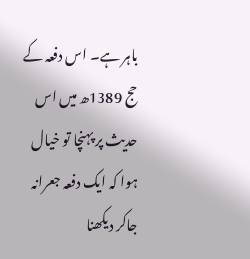باہر ہے۔ اس دفعہ کے حج 1389ھ میں اس حدیث پر پہنچا تو خیال ہوا کہ ایک دفعہ جعرانہ جاکر دیکھنا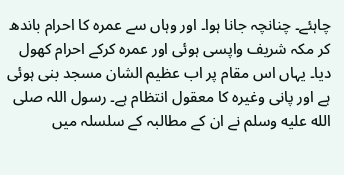چاہئے۔ چنانچہ جانا ہوا۔ اور وہاں سے عمرہ کا احرام باندھ کر مکہ شریف واپسی ہوئی اور عمرہ کرکے احرام کھول دیا۔ یہاں اس مقام پر اب عظیم الشان مسجد بنی ہوئی ہے اور پانی وغیرہ کا معقول انتظام ہے۔ رسول اللہ صلى الله عليه وسلم نے ان کے مطالبہ کے سلسلہ میں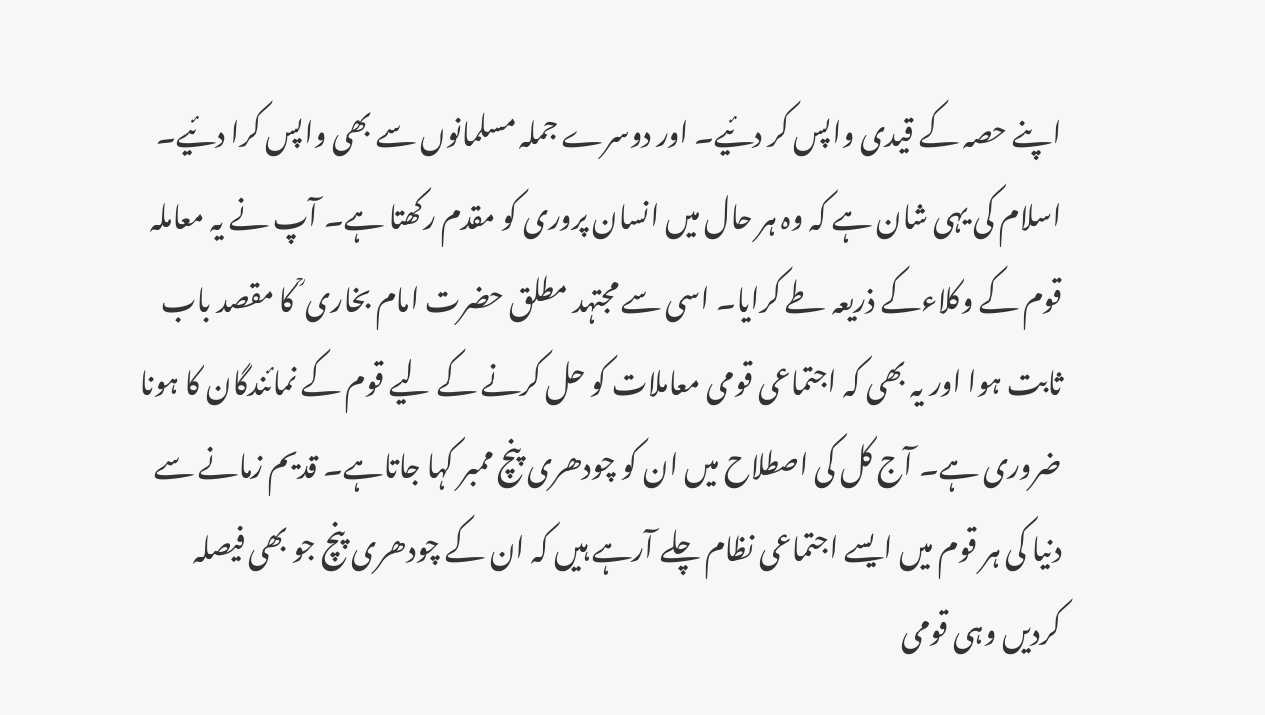اپنے حصہ کے قیدی واپس کر دئیے۔ اور دوسرے جملہ مسلمانوں سے بھی واپس کرا دئیے۔ اسلام کی یہی شان ہے کہ وہ ہر حال میں انسان پروری کو مقدم رکھتا ہے۔ آپ نے یہ معاملہ قوم کے وکلاءکے ذریعہ طے کرایا۔ اسی سے مجتہد مطلق حضرت امام بخاری ؒ کا مقصد باب ثابت ہوا اور یہ بھی کہ اجتماعی قومی معاملات کو حل کرنے کے لیے قوم کے نمائندگان کا ہونا ضروری ہے۔ آج کل کی اصطلاح میں ان کو چودھری پنچ ممبر کہا جاتاہے۔ قدیم زمانے سے دنیا کی ہر قوم میں ایسے اجتماعی نظام چلے آرہے ہیں کہ ان کے چودھری پنچ جو بھی فیصلہ کردیں وہی قومی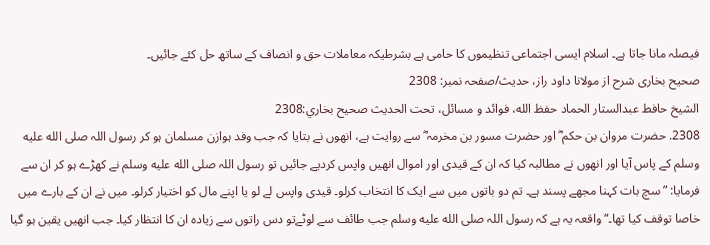فیصلہ مانا جاتا ہے۔ اسلام ایسی اجتماعی تنظیموں کا حامی ہے بشرطیکہ معاملات حق و انصاف کے ساتھ حل کئے جائیں۔
صحیح بخاری شرح از مولانا داود راز، حدیث/صفحہ نمبر: 2308
الشيخ حافط عبدالستار الحماد حفظ الله، فوائد و مسائل، تحت الحديث صحيح بخاري:2308
2308. حضرت مروان بن حکم ؓ اور حضرت مسور بن مخرمہ ؓ سے روایت ہے، انھوں نے بتایا کہ جب وفد ہوازن مسلمان ہو کر رسول اللہ صلى الله عليه وسلم کے پاس آیا اور انھوں نے مطالبہ کیا کہ ان کے قیدی اور اموال انھیں واپس کردیے جائیں تو رسول اللہ صلى الله عليه وسلم نے کھڑے ہو کر ان سے فرمایا: ”سچ بات کہنا مجھے پسند ہے۔ تم دو باتوں میں سے ایک کا انتخاب کرلو۔ قیدی واپس لے لو یا اپنے مال کو اختیار کرلو۔ میں نے ان کے بارے میں خاصا توقف کیا تھا۔“ واقعہ یہ ہے کہ رسول اللہ صلى الله عليه وسلم جب طائف سے لوٹےتو دس راتوں سے زیادہ ان کا انتظار کیا۔ جب انھیں یقین ہو گیا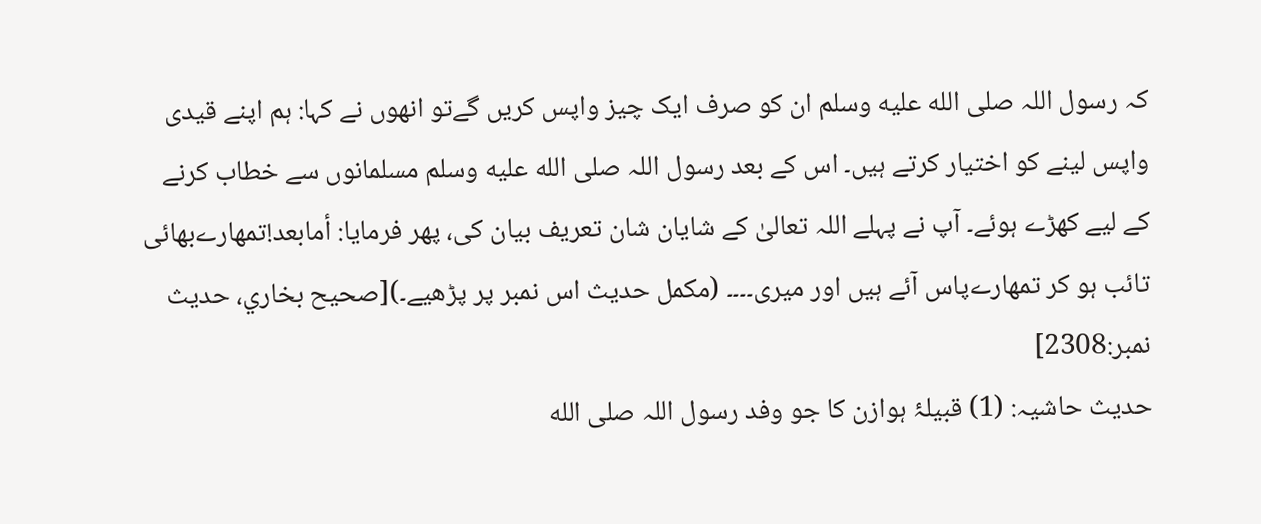کہ رسول اللہ صلى الله عليه وسلم ان کو صرف ایک چیز واپس کریں گےتو انھوں نے کہا: ہم اپنے قیدی واپس لینے کو اختیار کرتے ہیں۔ اس کے بعد رسول اللہ صلى الله عليه وسلم مسلمانوں سے خطاب کرنے کے لیے کھڑے ہوئے۔ آپ نے پہلے اللہ تعالیٰ کے شایان شان تعریف بیان کی، پھر فرمایا: أمابعد!تمھارےبھائی تائب ہو کر تمھارےپاس آئے ہیں اور میری۔۔۔۔ (مکمل حدیث اس نمبر پر پڑھیے۔)[صحيح بخاري، حديث نمبر:2308]
حدیث حاشیہ: (1) قبیلۂ ہوازن کا جو وفد رسول اللہ صلى الله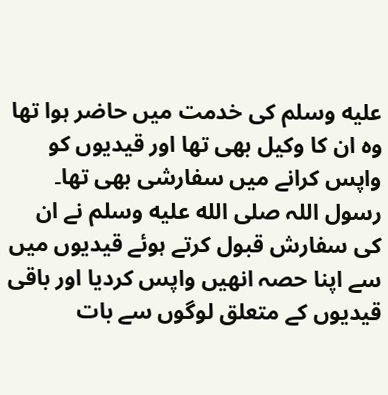عليه وسلم کی خدمت میں حاضر ہوا تھا وہ ان کا وکیل بھی تھا اور قیدیوں کو واپس کرانے میں سفارشی بھی تھا۔ رسول اللہ صلى الله عليه وسلم نے ان کی سفارش قبول کرتے ہوئے قیدیوں میں سے اپنا حصہ انھیں واپس کردیا اور باقی قیدیوں کے متعلق لوگوں سے بات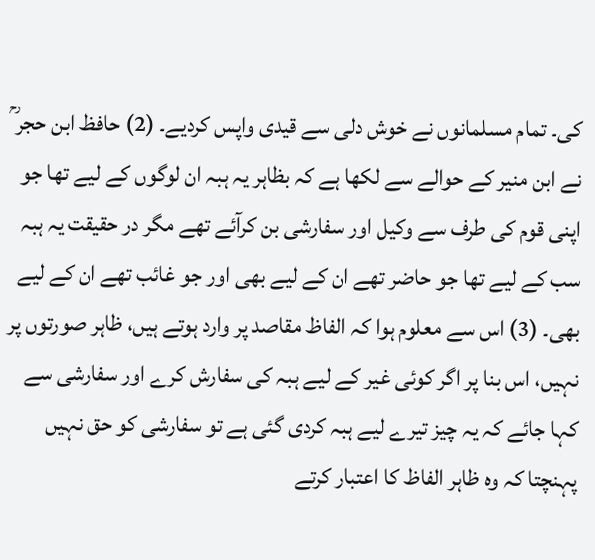کی۔ تمام مسلمانوں نے خوش دلی سے قیدی واپس کردیے۔ (2) حافظ ابن حجر ؒ نے ابن منیر کے حوالے سے لکھا ہے کہ بظاہر یہ ہبہ ان لوگوں کے لیے تھا جو اپنی قوم کی طرف سے وکیل اور سفارشی بن کرآئے تھے مگر در حقیقت یہ ہبہ سب کے لیے تھا جو حاضر تھے ان کے لیے بھی اور جو غائب تھے ان کے لیے بھی۔ (3) اس سے معلوم ہوا کہ الفاظ مقاصد پر وارد ہوتے ہیں، ظاہر صورتوں پر نہیں، اس بنا پر اگر کوئی غیر کے لیے ہبہ کی سفارش کرے اور سفارشی سے کہا جائے کہ یہ چیز تیرے لیے ہبہ کردی گئی ہے تو سفارشی کو حق نہیں پہنچتا کہ وہ ظاہر الفاظ کا اعتبار کرتے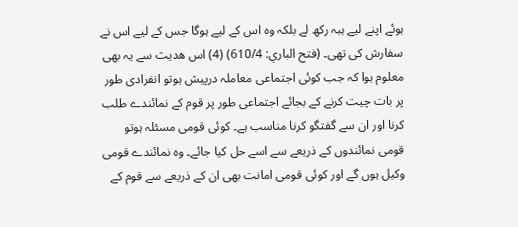ہوئے اپنے لیے ہبہ رکھ لے بلکہ وہ اس کے لیے ہوگا جس کے لیے اس نے سفارش کی تھی۔ (فتح الباري: 610/4) (4) اس ھدیث سے یہ بھی معلوم ہوا کہ جب کوئی اجتماعی معاملہ درپیش ہوتو انفرادی طور پر بات چیت کرنے کے بجائے اجتماعی طور پر قوم کے نمائندے طلب کرنا اور ان سے گفتگو کرنا مناسب ہے۔ کوئی قومی مسئلہ ہوتو قومی نمائندوں کے ذریعے سے اسے حل کیا جائے۔ وہ نمائندے قومی وکیل ہوں گے اور کوئی قومی امانت بھی ان کے ذریعے سے قوم کے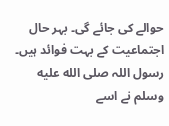حوالے کی جائے گی۔ بہر حال اجتماعیت کے بہت فوائد ہیں۔ رسول اللہ صلى الله عليه وسلم نے اسے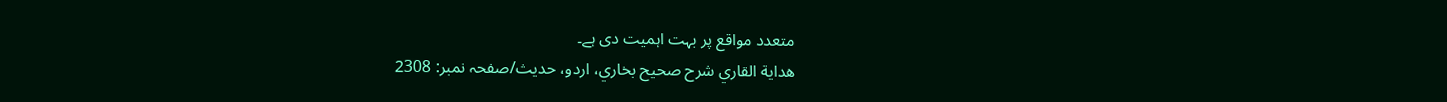متعدد مواقع پر بہت اہمیت دی ہے۔
هداية القاري شرح صحيح بخاري، اردو، حدیث/صفحہ نمبر: 2308